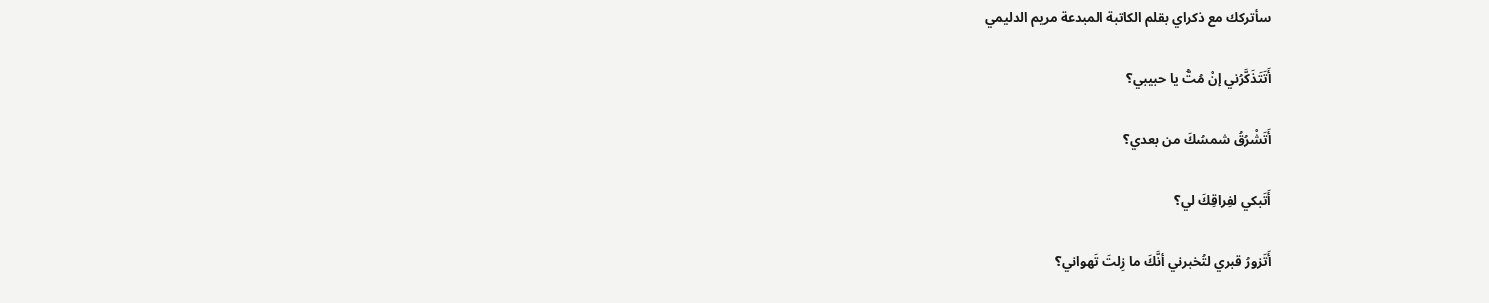سأتركك مع ذكراي بقلم الكاتبة المبدعة مريم الدليمي

أَتَتَذَكَّرُني إنْ مُتُّ يا حبيبي؟

أَتَشْرُقُ شمسُكَ من بعدي؟

أَتَبكي لفِراقِكَ لي؟

أَتَزورُ قبري لتُخبرني أنَّكَ ما زِلتَ تَهواني؟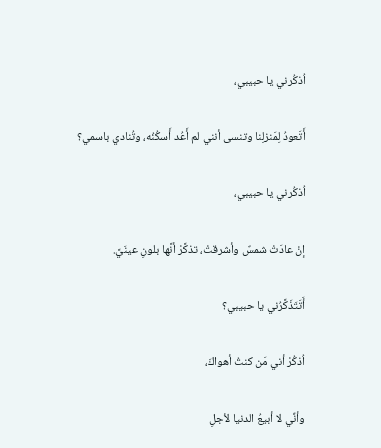اُذكُرني يا حبيبي،

أَتَعودُ لِمَنزلِنا وتنسى أنني لم أَعُد أَسكُنُه، وتُنادي باسمي؟

اُذكُرني يا حبيبي،

إنْ عادَتْ شمسٌ وأشرقتْ، تذكَّرْ أنَّها بلونِ عينَيَّ.

أَتَتَذَكَّرُني يا حبيبي؟

اُذكُرْ أني مَن كنتُ أهواكَ،

وأنِّي لا أبيعُ الدنيا لأجلِ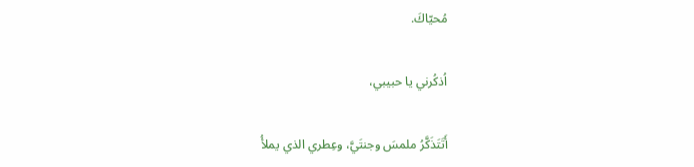مُحيّاكَ.

اُذكُرني يا حبيبي،

أَتَتَذَكَّرُ ملمسَ وجنتَيَّ، وعِطري الذي يملأُ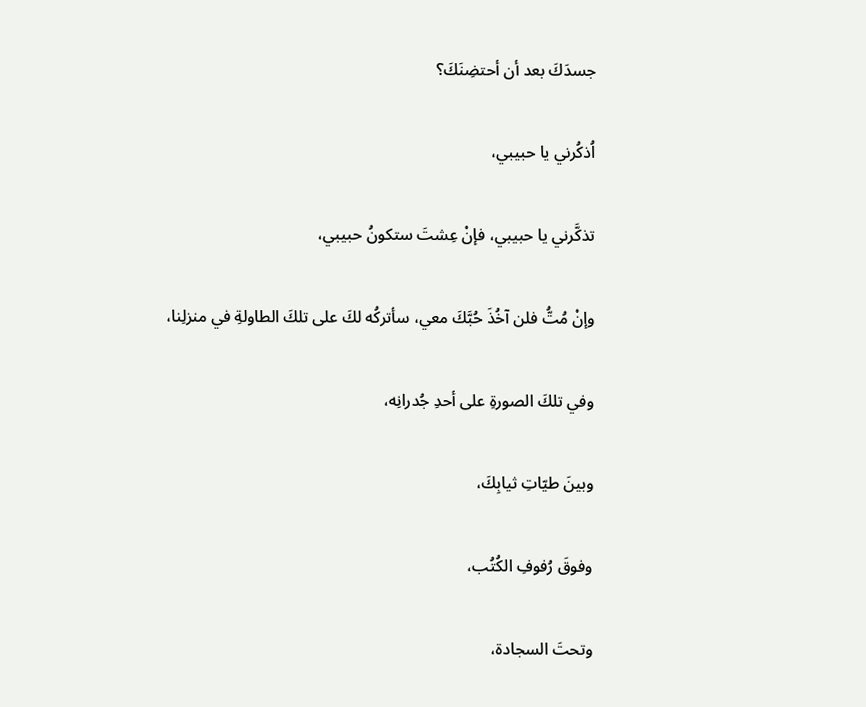جسدَكَ بعد أن أحتضِنَكَ؟

اُذكُرني يا حبيبي،

تذكَّرني يا حبيبي، فإنْ عِشتَ ستكونُ حبيبي،

وإنْ مُتُّ فلن آخُذَ حُبَّكَ معي، سأتركُه لكَ على تلكَ الطاولةِ في منزلِنا،

وفي تلكَ الصورةِ على أحدِ جُدرانِه،

وبينَ طيّاتِ ثيابِكَ،

وفوقَ رُفوفِ الكُتُب،

وتحتَ السجادة،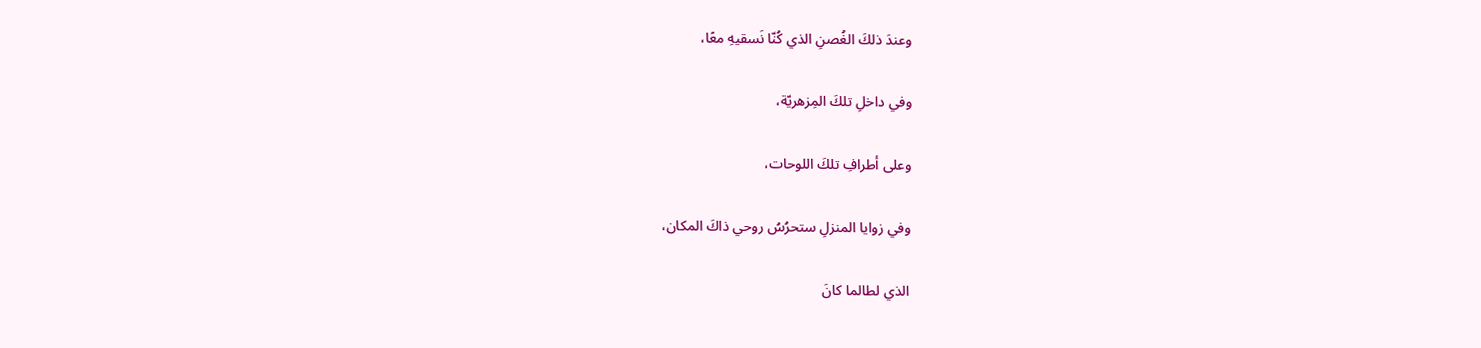وعندَ ذلكَ الغُصنِ الذي كُنّا نَسقيهِ معًا،

وفي داخلِ تلكَ المِزهريّة،

وعلى أطرافِ تلكَ اللوحات،

وفي زوايا المنزلِ ستحرُسُ روحي ذاكَ المكان،

الذي لطالما كانَ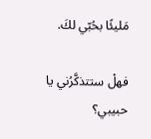مَليئًا بحُبّي لكَ.

فهلْ ستتذكَّرُني يا حبيبي؟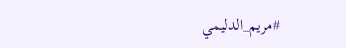#مريم_الدليمي